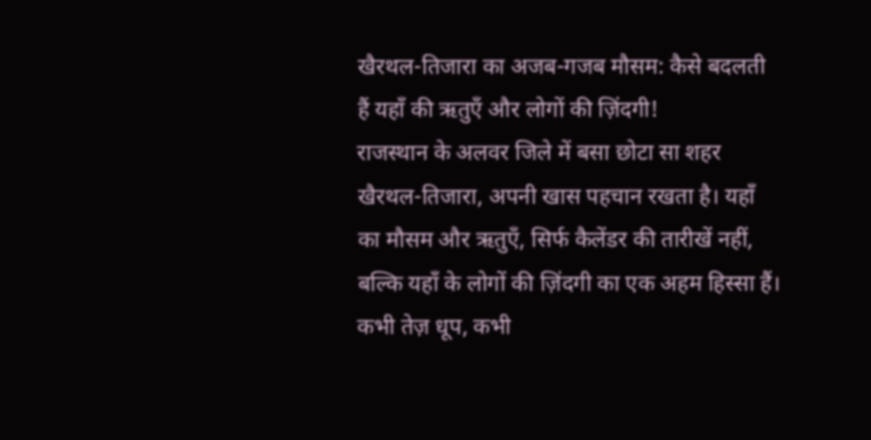खैरथल-तिजारा का अजब-गजब मौसम: कैसे बदलती हैं यहाँ की ऋतुएँ और लोगों की ज़िंदगी!
राजस्थान के अलवर जिले में बसा छोटा सा शहर खैरथल-तिजारा, अपनी खास पहचान रखता है। यहाँ का मौसम और ऋतुएँ, सिर्फ कैलेंडर की तारीखें नहीं, बल्कि यहाँ के लोगों की ज़िंदगी का एक अहम हिस्सा हैं। कभी तेज़ धूप, कभी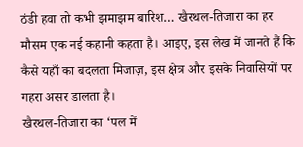ठंडी हवा तो कभी झमाझम बारिश… खैरथल-तिजारा का हर मौसम एक नई कहानी कहता है। आइए, इस लेख में जानते हैं कि कैसे यहाँ का बदलता मिजाज़, इस क्षेत्र और इसके निवासियों पर गहरा असर डालता है।
खैरथल-तिजारा का ‘पल में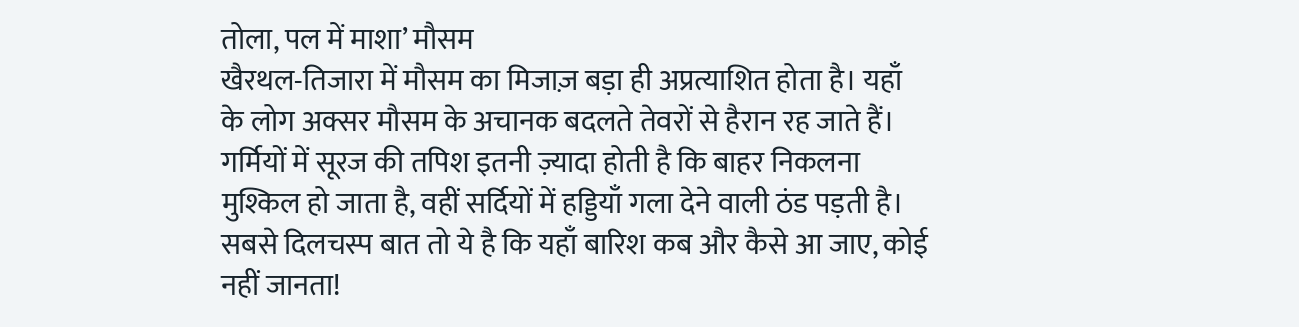तोला, पल में माशा’ मौसम
खैरथल-तिजारा में मौसम का मिजाज़ बड़ा ही अप्रत्याशित होता है। यहाँ के लोग अक्सर मौसम के अचानक बदलते तेवरों से हैरान रह जाते हैं। गर्मियों में सूरज की तपिश इतनी ज़्यादा होती है कि बाहर निकलना मुश्किल हो जाता है, वहीं सर्दियों में हड्डियाँ गला देने वाली ठंड पड़ती है।
सबसे दिलचस्प बात तो ये है कि यहाँ बारिश कब और कैसे आ जाए, कोई नहीं जानता!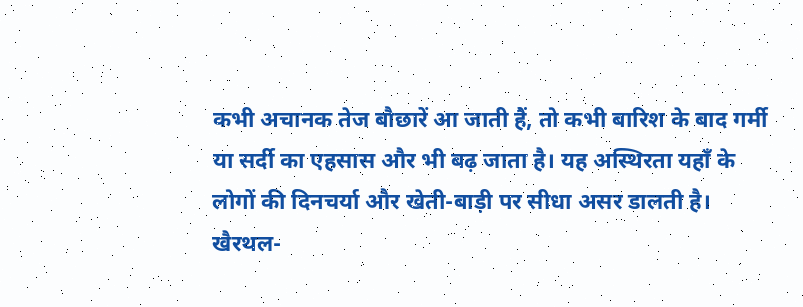कभी अचानक तेज बौछारें आ जाती हैं, तो कभी बारिश के बाद गर्मी या सर्दी का एहसास और भी बढ़ जाता है। यह अस्थिरता यहाँ के लोगों की दिनचर्या और खेती-बाड़ी पर सीधा असर डालती है।
खैरथल-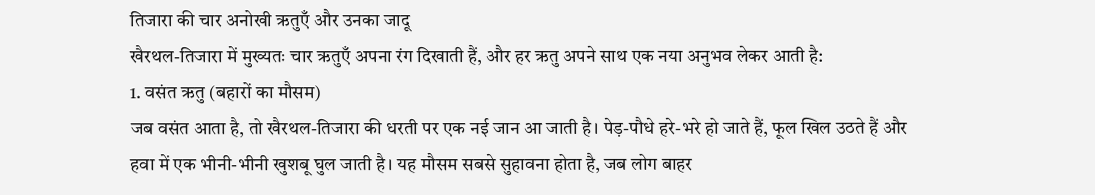तिजारा की चार अनोखी ऋतुएँ और उनका जादू
खैरथल-तिजारा में मुख्यतः चार ऋतुएँ अपना रंग दिखाती हैं, और हर ऋतु अपने साथ एक नया अनुभव लेकर आती है:
1. वसंत ऋतु (बहारों का मौसम)
जब वसंत आता है, तो खैरथल-तिजारा की धरती पर एक नई जान आ जाती है। पेड़-पौधे हरे-भरे हो जाते हैं, फूल खिल उठते हैं और हवा में एक भीनी-भीनी खुशबू घुल जाती है। यह मौसम सबसे सुहावना होता है, जब लोग बाहर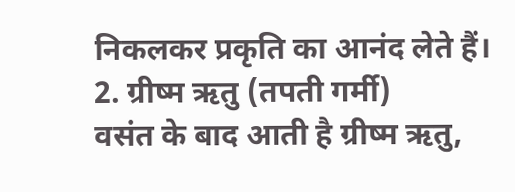निकलकर प्रकृति का आनंद लेते हैं।
2. ग्रीष्म ऋतु (तपती गर्मी)
वसंत के बाद आती है ग्रीष्म ऋतु,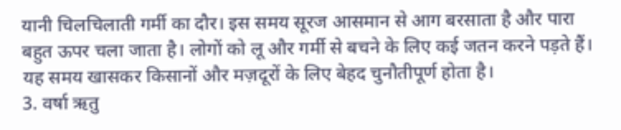यानी चिलचिलाती गर्मी का दौर। इस समय सूरज आसमान से आग बरसाता है और पारा बहुत ऊपर चला जाता है। लोगों को लू और गर्मी से बचने के लिए कई जतन करने पड़ते हैं। यह समय खासकर किसानों और मज़दूरों के लिए बेहद चुनौतीपूर्ण होता है।
3. वर्षा ऋतु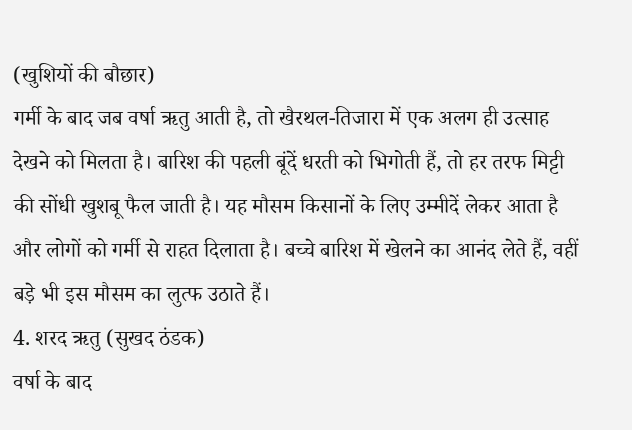(खुशियों की बौछार)
गर्मी के बाद जब वर्षा ऋतु आती है, तो खैरथल-तिजारा में एक अलग ही उत्साह देखने को मिलता है। बारिश की पहली बूंदें धरती को भिगोती हैं, तो हर तरफ मिट्टी की सोंधी खुशबू फैल जाती है। यह मौसम किसानों के लिए उम्मीदें लेकर आता है और लोगों को गर्मी से राहत दिलाता है। बच्चे बारिश में खेलने का आनंद लेते हैं, वहीं बड़े भी इस मौसम का लुत्फ उठाते हैं।
4. शरद ऋतु (सुखद ठंडक)
वर्षा के बाद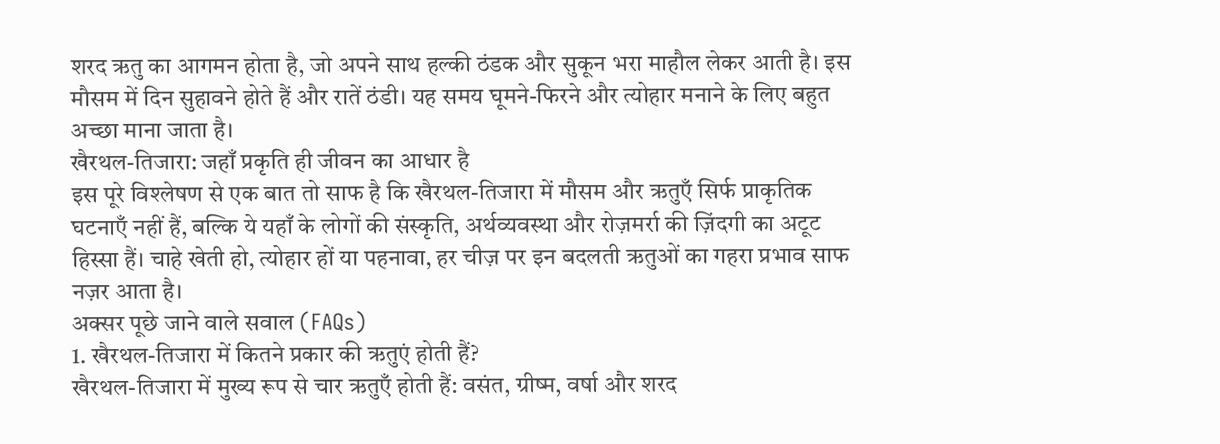शरद ऋतु का आगमन होता है, जो अपने साथ हल्की ठंडक और सुकून भरा माहौल लेकर आती है। इस मौसम में दिन सुहावने होते हैं और रातें ठंडी। यह समय घूमने-फिरने और त्योहार मनाने के लिए बहुत अच्छा माना जाता है।
खैरथल-तिजारा: जहाँ प्रकृति ही जीवन का आधार है
इस पूरे विश्लेषण से एक बात तो साफ है कि खैरथल-तिजारा में मौसम और ऋतुएँ सिर्फ प्राकृतिक घटनाएँ नहीं हैं, बल्कि ये यहाँ के लोगों की संस्कृति, अर्थव्यवस्था और रोज़मर्रा की ज़िंदगी का अटूट हिस्सा हैं। चाहे खेती हो, त्योहार हों या पहनावा, हर चीज़ पर इन बदलती ऋतुओं का गहरा प्रभाव साफ नज़र आता है।
अक्सर पूछे जाने वाले सवाल (FAQs)
1. खैरथल-तिजारा में कितने प्रकार की ऋतुएं होती हैं?
खैरथल-तिजारा में मुख्य रूप से चार ऋतुएँ होती हैं: वसंत, ग्रीष्म, वर्षा और शरद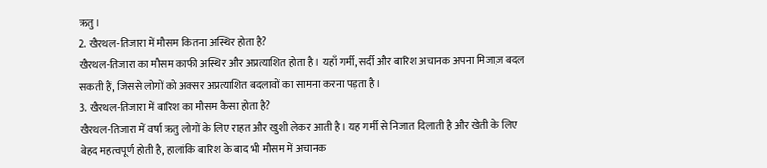ऋतु।
2. खैरथल-तिजारा में मौसम कितना अस्थिर होता है?
खैरथल-तिजारा का मौसम काफी अस्थिर और अप्रत्याशित होता है। यहाँ गर्मी, सर्दी और बारिश अचानक अपना मिजाज़ बदल सकती हैं, जिससे लोगों को अक्सर अप्रत्याशित बदलावों का सामना करना पड़ता है।
3. खैरथल-तिजारा में बारिश का मौसम कैसा होता है?
खैरथल-तिजारा में वर्षा ऋतु लोगों के लिए राहत और खुशी लेकर आती है। यह गर्मी से निजात दिलाती है और खेती के लिए बेहद महत्वपूर्ण होती है, हालांकि बारिश के बाद भी मौसम में अचानक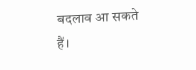बदलाव आ सकते हैं।